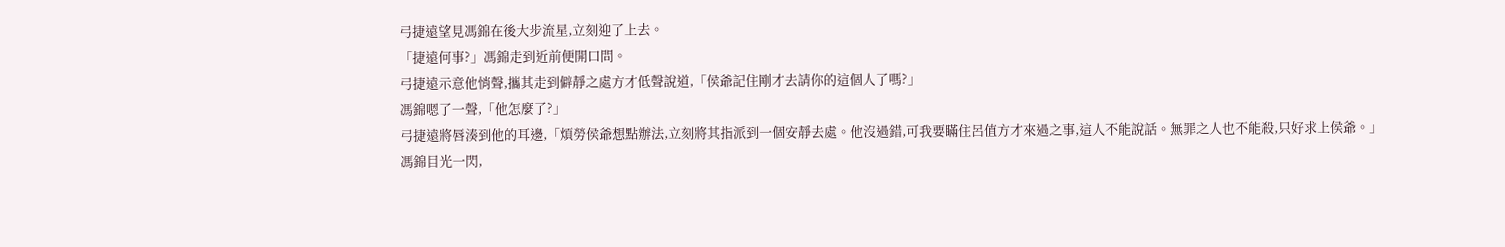弓捷遠望見馮錦在後大步流星,立刻迎了上去。
「捷遠何事?」馮錦走到近前便開口問。
弓捷遠示意他悄聲,攜其走到僻靜之處方才低聲說道,「侯爺記住剛才去請你的這個人了嗎?」
馮錦嗯了一聲,「他怎麼了?」
弓捷遠將唇湊到他的耳邊,「煩勞侯爺想點辦法,立刻將其指派到一個安靜去處。他沒過錯,可我要瞞住呂值方才來過之事,這人不能說話。無罪之人也不能殺,只好求上侯爺。」
馮錦目光一閃,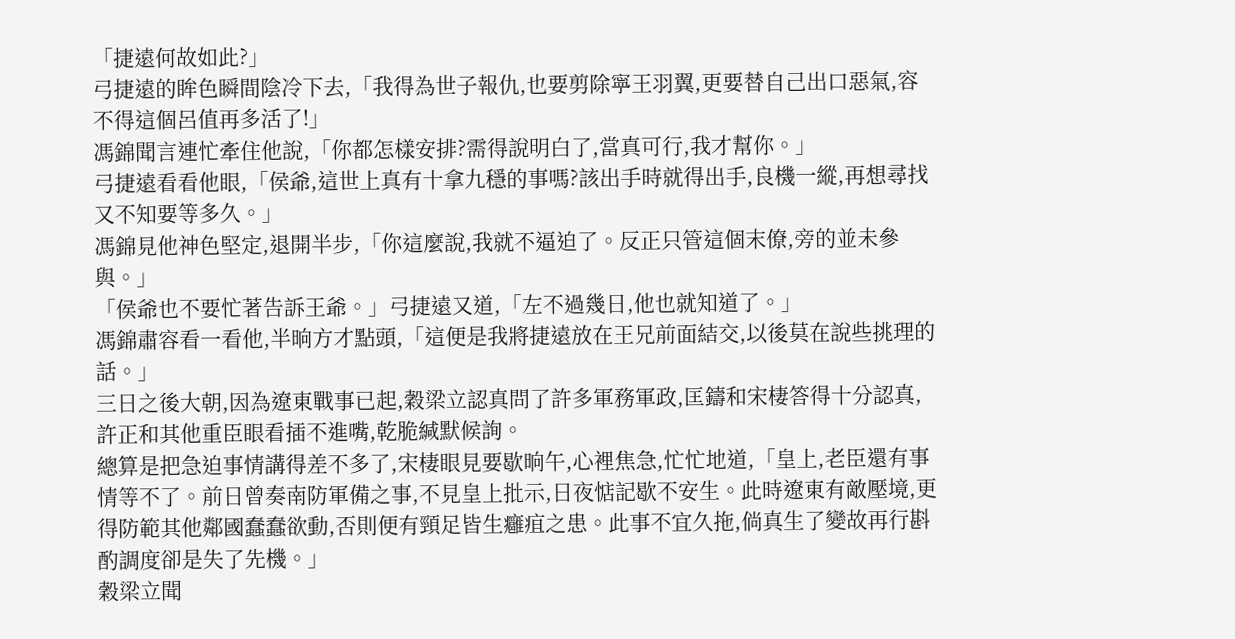「捷遠何故如此?」
弓捷遠的眸色瞬間陰冷下去,「我得為世子報仇,也要剪除寧王羽翼,更要替自己出口惡氣,容不得這個呂值再多活了!」
馮錦聞言連忙牽住他說,「你都怎樣安排?需得說明白了,當真可行,我才幫你。」
弓捷遠看看他眼,「侯爺,這世上真有十拿九穩的事嗎?該出手時就得出手,良機一縱,再想尋找又不知要等多久。」
馮錦見他神色堅定,退開半步,「你這麼說,我就不逼迫了。反正只管這個末僚,旁的並未參與。」
「侯爺也不要忙著告訴王爺。」弓捷遠又道,「左不過幾日,他也就知道了。」
馮錦肅容看一看他,半晌方才點頭,「這便是我將捷遠放在王兄前面結交,以後莫在說些挑理的話。」
三日之後大朝,因為遼東戰事已起,穀梁立認真問了許多軍務軍政,匡鑄和宋棲答得十分認真,許正和其他重臣眼看插不進嘴,乾脆緘默候詢。
總算是把急迫事情講得差不多了,宋棲眼見要歇晌午,心裡焦急,忙忙地道,「皇上,老臣還有事情等不了。前日曾奏南防軍備之事,不見皇上批示,日夜惦記歇不安生。此時遼東有敵壓境,更得防範其他鄰國蠢蠢欲動,否則便有頸足皆生癰疽之患。此事不宜久拖,倘真生了變故再行斟酌調度卻是失了先機。」
穀梁立聞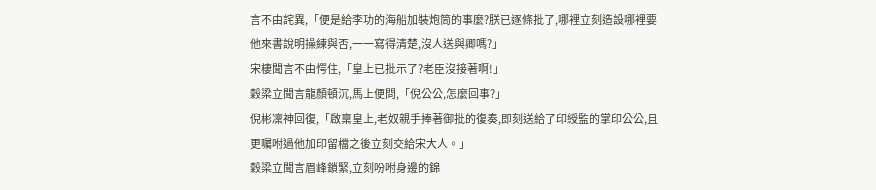言不由詫異,「便是給李功的海船加裝炮筒的事麼?朕已逐條批了,哪裡立刻造設哪裡要他來書說明操練與否,一一寫得清楚,沒人送與卿嗎?」
宋棲聞言不由愕住,「皇上已批示了?老臣沒接著啊!」
穀梁立聞言龍顏頓沉,馬上便問,「倪公公,怎麼回事?」
倪彬凜神回復,「啟稟皇上,老奴親手捧著御批的復奏,即刻送給了印綬監的掌印公公,且更囑咐過他加印留檔之後立刻交給宋大人。」
穀梁立聞言眉峰鎖緊,立刻吩咐身邊的錦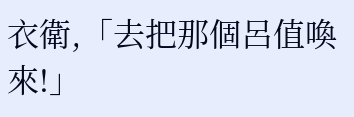衣衛,「去把那個呂值喚來!」